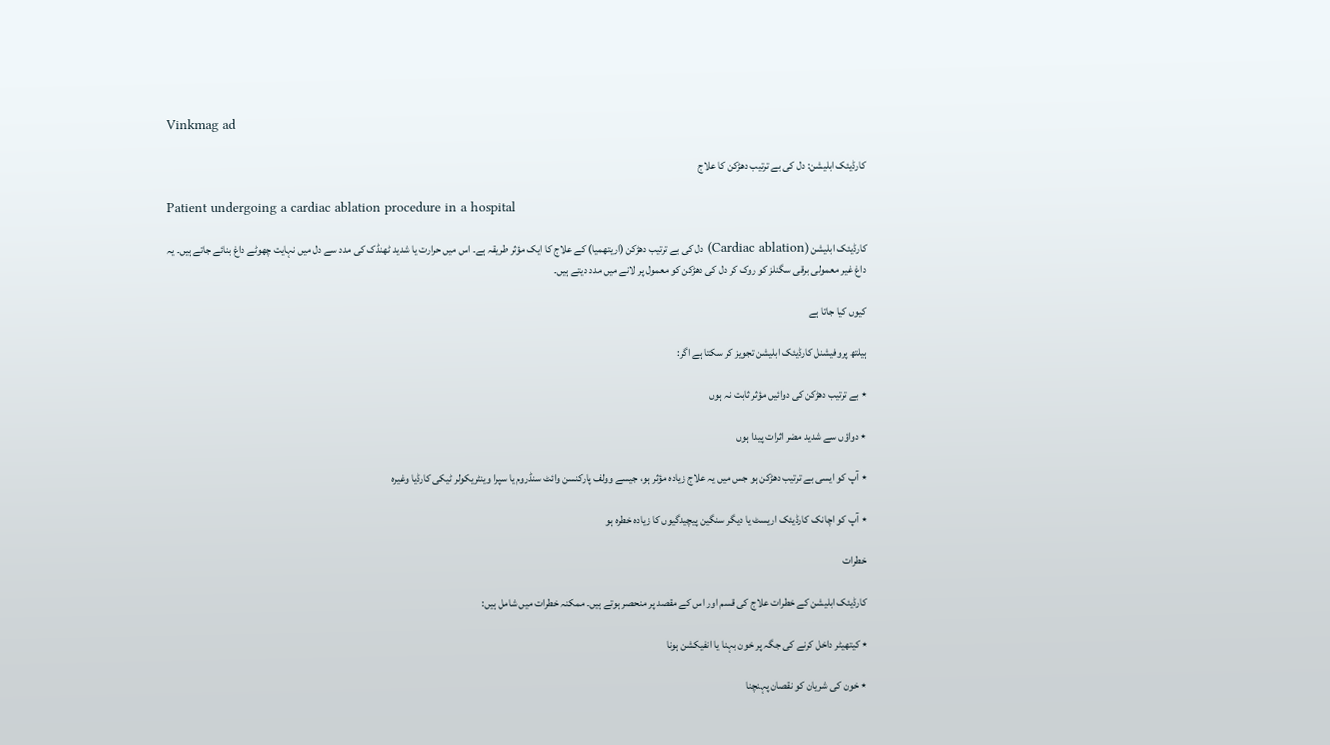Vinkmag ad

کارڈیئک ابلیشن: دل کی بے ترتیب دھڑکن کا علاج

Patient undergoing a cardiac ablation procedure in a hospital

کارڈیئک ابلیشن (Cardiac ablation) دل کی بے ترتیب دھڑکن (اریتھمیا) کے علاج کا ایک مؤثر طریقہ ہے۔ اس میں حرارت یا شدید ٹھنڈک کی مدد سے دل میں نہایت چھوٹے داغ بنائے جاتے ہیں۔ یہ داغ غیر معمولی برقی سگنلز کو روک کر دل کی دھڑکن کو معمول پر لانے میں مدد دیتے ہیں۔

کیوں کیا جاتا ہے

ہیلتھ پروفیشنل کارڈیئک ابلیشن تجویز کر سکتا ہے اگر:

٭ بے ترتیب دھڑکن کی دوائیں مؤثر ثابت نہ ہوں

٭ دواؤں سے شدید مضر اثرات پیدا ہوں

٭ آپ کو ایسی بے ترتیب دھڑکن ہو جس میں یہ علاج زیادہ مؤثر ہو، جیسے وولف پارکنسن وائٹ سنڈروم یا سپرا وینٹریکولر ٹیکی کارڈیا وغیرہ

٭ آپ کو اچانک کارڈیئک اریسٹ یا دیگر سنگین پیچیدگیوں کا زیادہ خطرہ ہو

خطرات

کارڈیئک ابلیشن کے خطرات علاج کی قسم اور اس کے مقصد پر منحصر ہوتے ہیں۔ ممکنہ خطرات میں شامل ہیں:

٭ کیتھیٹر داخل کرنے کی جگہ پر خون بہنا یا انفیکشن ہونا

٭ خون کی شریان کو نقصان پہنچنا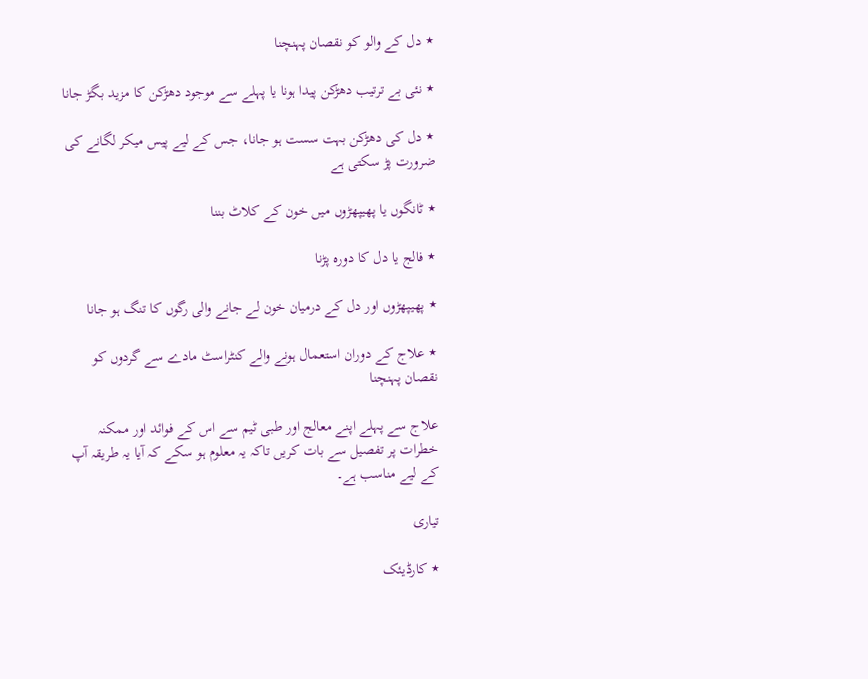٭ دل کے والو کو نقصان پہنچنا

٭ نئی بے ترتیب دھڑکن پیدا ہونا یا پہلے سے موجود دھڑکن کا مزید بگڑ جانا

٭ دل کی دھڑکن بہت سست ہو جانا، جس کے لیے پیس میکر لگانے کی ضرورت پڑ سکتی ہے

٭ ٹانگوں یا پھیپھڑوں میں خون کے کلاٹ بننا

٭ فالج یا دل کا دورہ پڑنا

٭ پھیپھڑوں اور دل کے درمیان خون لے جانے والی رگوں کا تنگ ہو جانا

٭ علاج کے دوران استعمال ہونے والے کنٹراسٹ مادے سے گردوں کو نقصان پہنچنا

علاج سے پہلے اپنے معالج اور طبی ٹیم سے اس کے فوائد اور ممکنہ خطرات پر تفصیل سے بات کریں تاکہ یہ معلوم ہو سکے کہ آیا یہ طریقہ آپ کے لیے مناسب ہے۔

تیاری

٭ کارڈیئک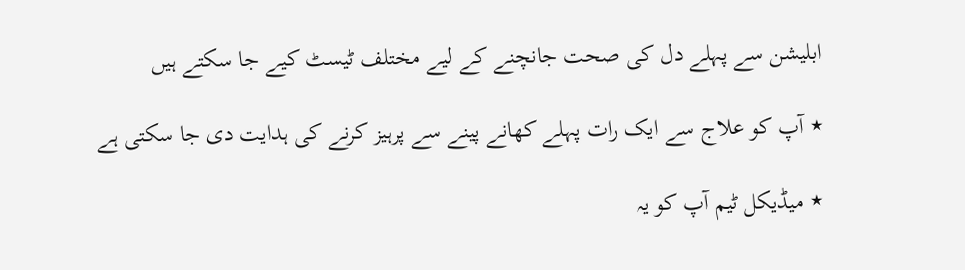ابلیشن سے پہلے دل کی صحت جانچنے کے لیے مختلف ٹیسٹ کیے جا سکتے ہیں

٭ آپ کو علاج سے ایک رات پہلے کھانے پینے سے پرہیز کرنے کی ہدایت دی جا سکتی ہے

٭ میڈیکل ٹیم آپ کو یہ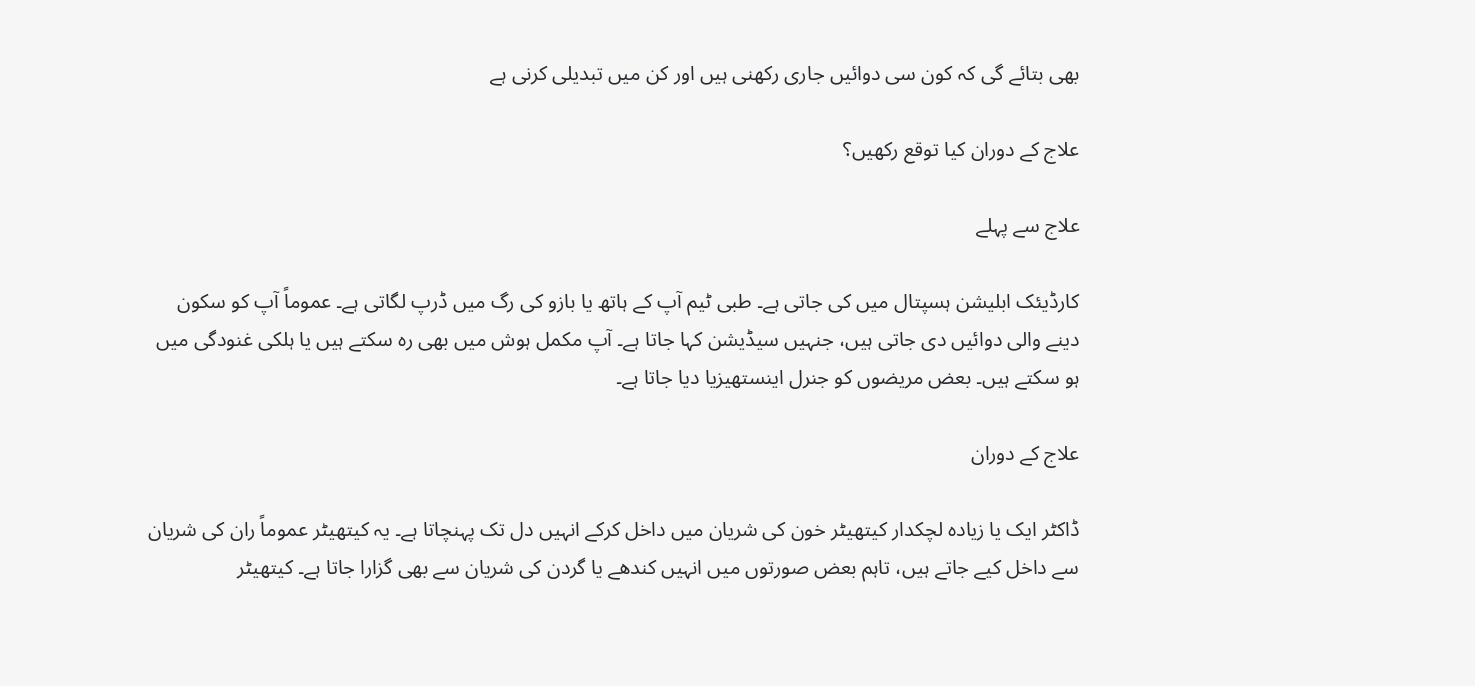بھی بتائے گی کہ کون سی دوائیں جاری رکھنی ہیں اور کن میں تبدیلی کرنی ہے

علاج کے دوران کیا توقع رکھیں؟

علاج سے پہلے

کارڈیئک ابلیشن ہسپتال میں کی جاتی ہے۔ طبی ٹیم آپ کے ہاتھ یا بازو کی رگ میں ڈرپ لگاتی ہے۔ عموماً آپ کو سکون دینے والی دوائیں دی جاتی ہیں، جنہیں سیڈیشن کہا جاتا ہے۔ آپ مکمل ہوش میں بھی رہ سکتے ہیں یا ہلکی غنودگی میں ہو سکتے ہیں۔ بعض مریضوں کو جنرل اینستھیزیا دیا جاتا ہے۔

علاج کے دوران

ڈاکٹر ایک یا زیادہ لچکدار کیتھیٹر خون کی شریان میں داخل کرکے انہیں دل تک پہنچاتا ہے۔ یہ کیتھیٹر عموماً ران کی شریان سے داخل کیے جاتے ہیں، تاہم بعض صورتوں میں انہیں کندھے یا گردن کی شریان سے بھی گزارا جاتا ہے۔ کیتھیٹر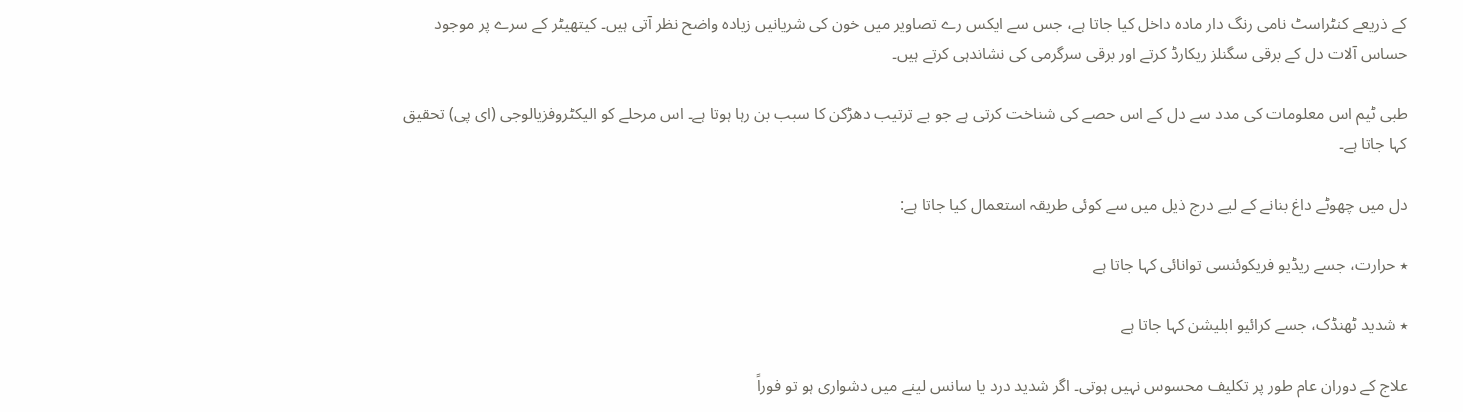کے ذریعے کنٹراسٹ نامی رنگ دار مادہ داخل کیا جاتا ہے، جس سے ایکس رے تصاویر میں خون کی شریانیں زیادہ واضح نظر آتی ہیں۔ کیتھیٹر کے سرے پر موجود حساس آلات دل کے برقی سگنلز ریکارڈ کرتے اور برقی سرگرمی کی نشاندہی کرتے ہیں۔

طبی ٹیم اس معلومات کی مدد سے دل کے اس حصے کی شناخت کرتی ہے جو بے ترتیب دھڑکن کا سبب بن رہا ہوتا ہے۔ اس مرحلے کو الیکٹروفزیالوجی (ای پی) تحقیق کہا جاتا ہے۔

دل میں چھوٹے داغ بنانے کے لیے درج ذیل میں سے کوئی طریقہ استعمال کیا جاتا ہے:

٭ حرارت، جسے ریڈیو فریکوئنسی توانائی کہا جاتا ہے

٭ شدید ٹھنڈک، جسے کرائیو ابلیشن کہا جاتا ہے

علاج کے دوران عام طور پر تکلیف محسوس نہیں ہوتی۔ اگر شدید درد یا سانس لینے میں دشواری ہو تو فوراً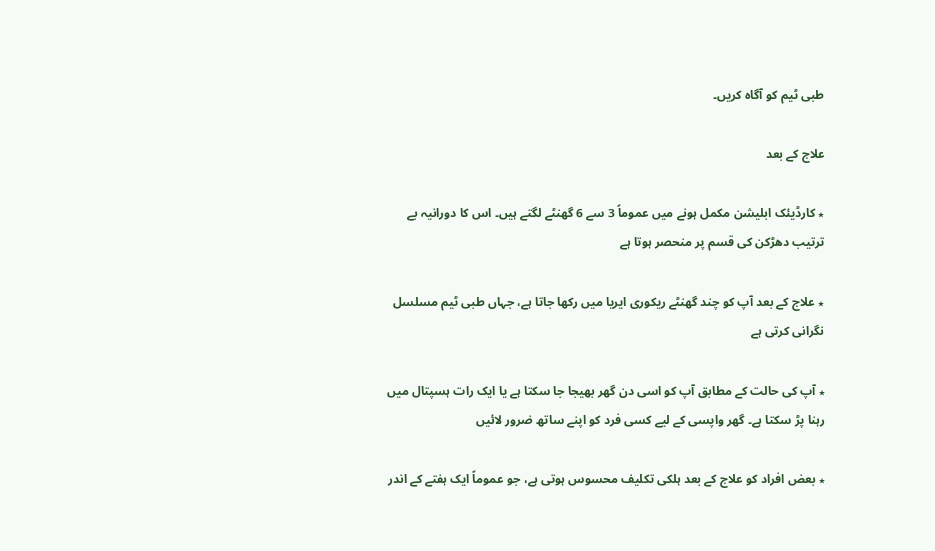طبی ٹیم کو آگاہ کریں۔

علاج کے بعد

٭ کارڈیئک ابلیشن مکمل ہونے میں عموماً 3 سے 6 گھنٹے لگتے ہیں۔ اس کا دورانیہ بے ترتیب دھڑکن کی قسم پر منحصر ہوتا ہے

٭ علاج کے بعد آپ کو چند گھنٹے ریکوری ایریا میں رکھا جاتا ہے، جہاں طبی ٹیم مسلسل نگرانی کرتی ہے

٭ آپ کی حالت کے مطابق آپ کو اسی دن گھر بھیجا جا سکتا ہے یا ایک رات ہسپتال میں رہنا پڑ سکتا ہے۔ گھر واپسی کے لیے کسی فرد کو اپنے ساتھ ضرور لائیں

٭ بعض افراد کو علاج کے بعد ہلکی تکلیف محسوس ہوتی ہے، جو عموماً ایک ہفتے کے اندر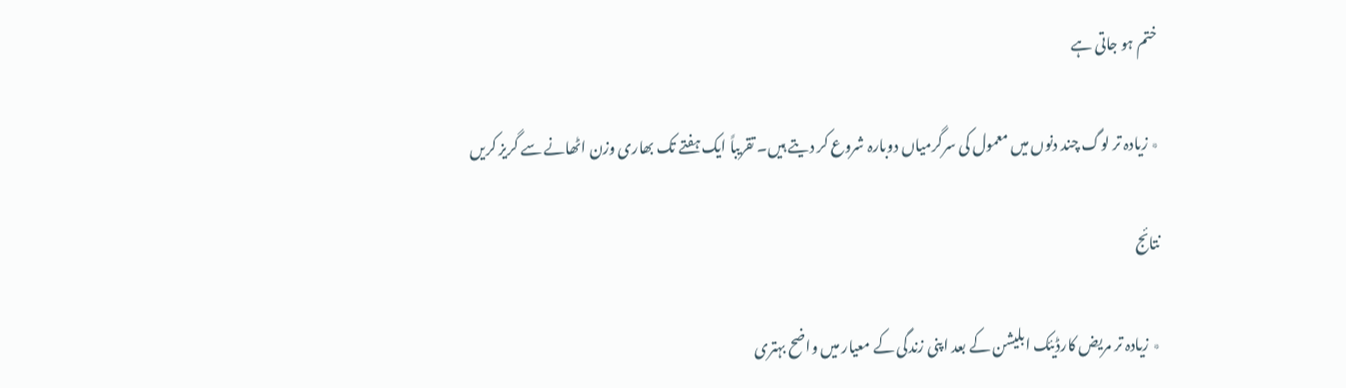ختم ہو جاتی ہے

٭ زیادہ تر لوگ چند دنوں میں معمول کی سرگرمیاں دوبارہ شروع کر دیتے ہیں۔ تقریباً ایک ہفتے تک بھاری وزن اٹھانے سے گریز کریں

نتائج

٭ زیادہ تر مریض کارڈیئک ابلیشن کے بعد اپنی زندگی کے معیار میں واضح بہتری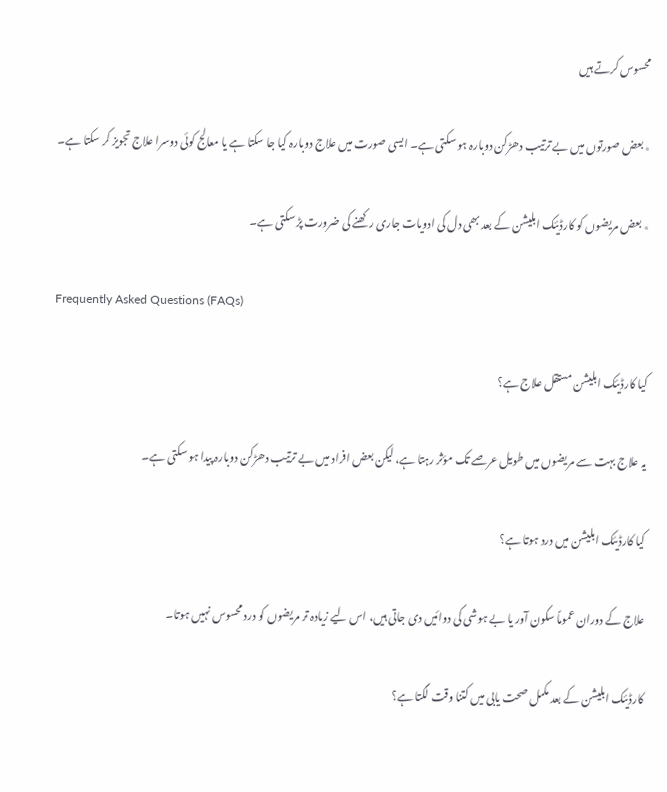محسوس کرتے ہیں

٭ بعض صورتوں میں بے ترتیب دھڑکن دوبارہ ہو سکتی ہے۔ ایسی صورت میں علاج دوبارہ کیا جا سکتا ہے یا معالج کوئی دوسرا علاج تجویز کر سکتا ہے۔

٭ بعض مریضوں کو کارڈیئک ابلیشن کے بعد بھی دل کی ادویات جاری رکھنے کی ضرورت پڑ سکتی ہے۔

Frequently Asked Questions (FAQs)

کیا کارڈیئک ابلیشن مستقل علاج ہے؟

یہ علاج بہت سے مریضوں میں طویل عرصے تک مؤثر رہتا ہے، لیکن بعض افراد میں بے ترتیب دھڑکن دوبارہ پیدا ہو سکتی ہے۔

کیا کارڈیئک ابلیشن میں درد ہوتا ہے؟

علاج کے دوران عموماً سکون آور یا بے ہوشی کی دوائیں دی جاتی ہیں، اس لیے زیادہ تر مریضوں کو درد محسوس نہیں ہوتا۔

کارڈیئک ابلیشن کے بعد مکمل صحت یابی میں کتنا وقت لگتا ہے؟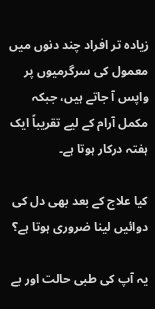زیادہ تر افراد چند دنوں میں معمول کی سرگرمیوں پر واپس آ جاتے ہیں، جبکہ مکمل آرام کے لیے تقریباً ایک ہفتہ درکار ہوتا ہے۔

کیا علاج کے بعد بھی دل کی دوائیں لینا ضروری ہوتا ہے؟

یہ آپ کی طبی حالت اور بے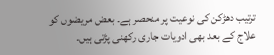ترتیب دھڑکن کی نوعیت پر منحصر ہے۔ بعض مریضوں کو علاج کے بعد بھی ادویات جاری رکھنی پڑتی ہیں۔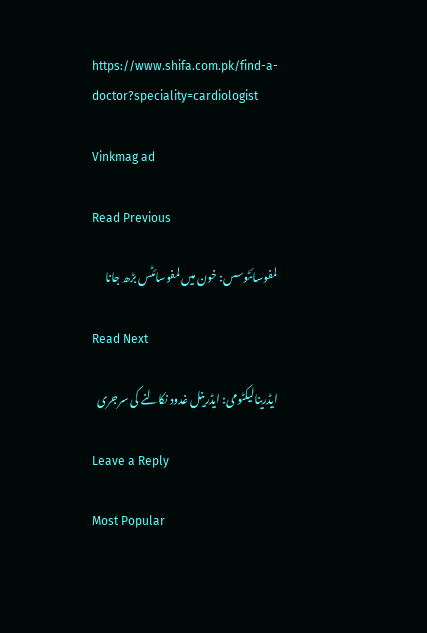https://www.shifa.com.pk/find-a-doctor?speciality=cardiologist

Vinkmag ad

Read Previous

لمفوسائٹوسس: خون میں لمفوسائٹس بڑھ جانا

Read Next

ایڈرینالیکٹومی: ایڈرینل غدود نکالنے کی سرجری

Leave a Reply

Most Popular